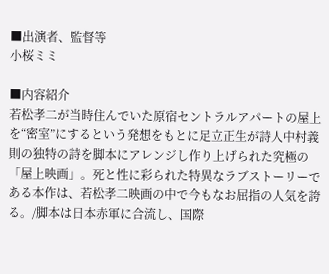■出演者、監督等
小桜ミミ

■内容紹介
若松孝二が当時住んでいた原宿セントラルアパートの屋上を“密室”にするという発想をもとに足立正生が詩人中村義則の独特の詩を脚本にアレンジし作り上げられた究極の「屋上映画」。死と性に彩られた特異なラブストーリーである本作は、若松孝二映画の中で今もなお屈指の人気を誇る。/脚本は日本赤軍に合流し、国際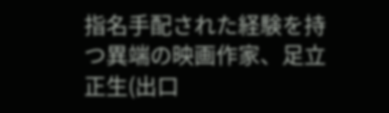指名手配された経験を持つ異端の映画作家、足立正生(出口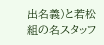出名義)と若松組の名スタッフ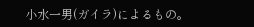小水一男(ガイラ)によるもの。